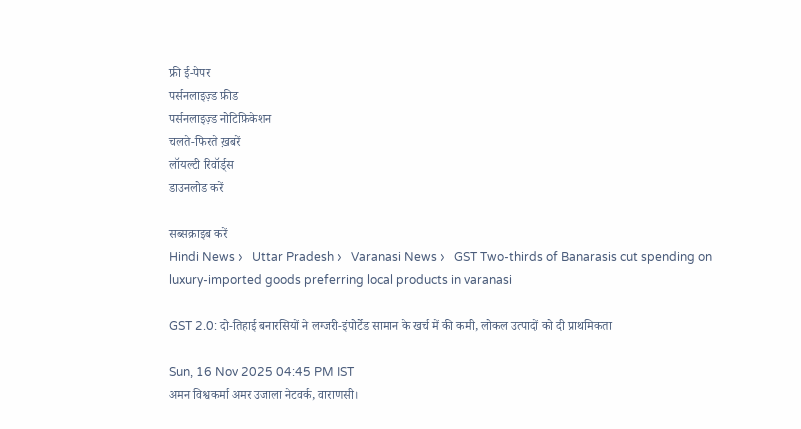फ्री ई-पेपर
पर्सनलाइज़्ड फ़ीड
पर्सनलाइज़्ड नोटिफ़िकेशन
चलते-फिरते ख़बरें
लॉयल्टी रिवॉर्ड्स
डाउनलोड करें

सब्सक्राइब करें
Hindi News ›   Uttar Pradesh ›   Varanasi News ›   GST Two-thirds of Banarasis cut spending on luxury-imported goods preferring local products in varanasi

GST 2.0: दो-तिहाई बनारसियों ने लग्जरी-इंपोर्टेड सामान के खर्च में की कमी, लोकल उत्पादों को दी प्राथमिकता

Sun, 16 Nov 2025 04:45 PM IST
अमन विश्वकर्मा अमर उजाला नेटवर्क, वाराणसी।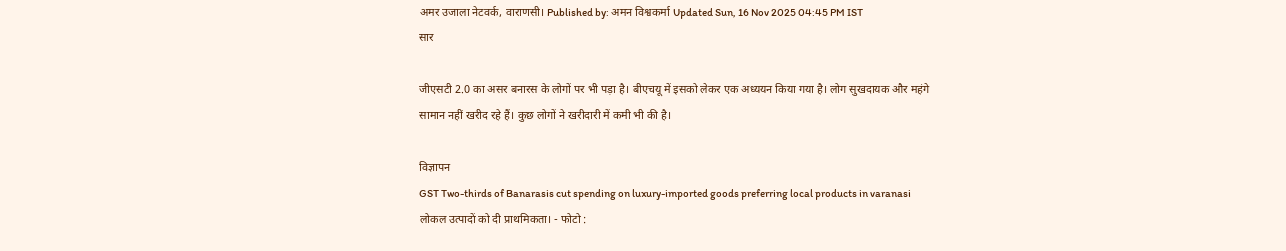अमर उजाला नेटवर्क, वाराणसी। Published by: अमन विश्वकर्मा Updated Sun, 16 Nov 2025 04:45 PM IST
सार

जीएसटी 2.0 का असर बनारस के लोगों पर भी पड़ा है। बीएचयू में इसको लेकर एक अध्ययन किया गया है। लोग सुखदायक और महंगे सामान नहीं खरीद रहे हैं। कुछ लोगों ने खरीदारी में कमी भी की है।

विज्ञापन
GST Two-thirds of Banarasis cut spending on luxury-imported goods preferring local products in varanasi
लोकल उत्पादों को दी प्राथमिकता। - फोटो :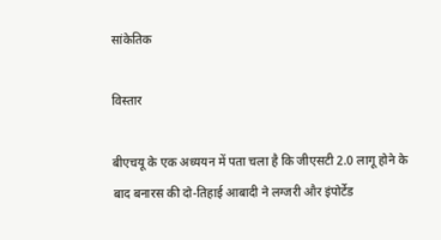सांकेतिक

विस्तार

बीएचयू के एक अध्ययन में पता चला है कि जीएसटी 2.0 लागू होने के बाद बनारस की दो-तिहाई आबादी ने लग्जरी और इंपोर्टेड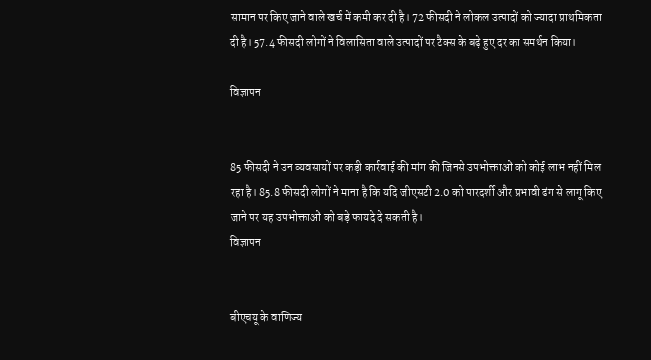सामान पर किए जाने वाले खर्च में कमी कर दी है। 72 फीसदी ने लोकल उत्पादों को ज्यादा प्राथमिकता दी है। 57.4 फीसदी लोगों ने विलासिता वाले उत्पादों पर टैक्स के बढ़े हुए दर का समर्थन किया।

विज्ञापन


85 फीसदी ने उन व्यवसायों पर कड़ी कार्रवाई की मांग की जिनसे उपभोक्ताओं को कोई लाभ नहीं मिल रहा है। 85.8 फीसदी लोगों ने माना है कि यदि जीएसटी 2.0 को पारदर्शी और प्रभावी ढंग से लागू किए जाने पर यह उपभोक्ताओं को बड़े फायदे दे सकती है।
विज्ञापन


बीएचयू के वाणिज्य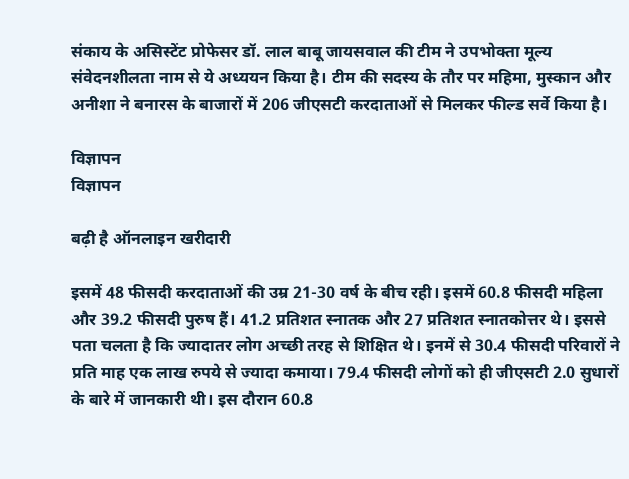संकाय के असिस्टेंट प्रोफेसर डॉ. लाल बाबू जायसवाल की टीम ने उपभोक्ता मूल्य संवेदनशीलता नाम से ये अध्ययन किया है। टीम की सदस्य के तौर पर महिमा, मुस्कान और अनीशा ने बनारस के बाजारों में 206 जीएसटी करदाताओं से मिलकर फील्ड सर्वे किया है।

विज्ञापन
विज्ञापन

बढ़ी है ऑनलाइन खरीदारी

इसमें 48 फीसदी करदाताओं की उम्र 21-30 वर्ष के बीच रही। इसमें 60.8 फीसदी महिला और 39.2 फीसदी पुरुष हैं। 41.2 प्रतिशत स्नातक और 27 प्रतिशत स्नातकोत्तर थे। इससे पता चलता है कि ज्यादातर लोग अच्छी तरह से शिक्षित थे। इनमें से 30.4 फीसदी परिवारों ने प्रति माह एक लाख रुपये से ज्यादा कमाया। 79.4 फीसदी लोगों को ही जीएसटी 2.0 सुधारों के बारे में जानकारी थी। इस दौरान 60.8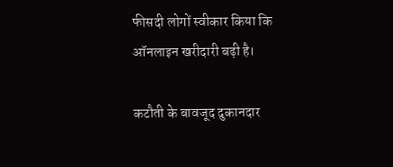फीसदी लोगों स्वीकार किया कि ऑनलाइन खरीदारी बढ़ी है।

कटौती के बावजूद दुकानदार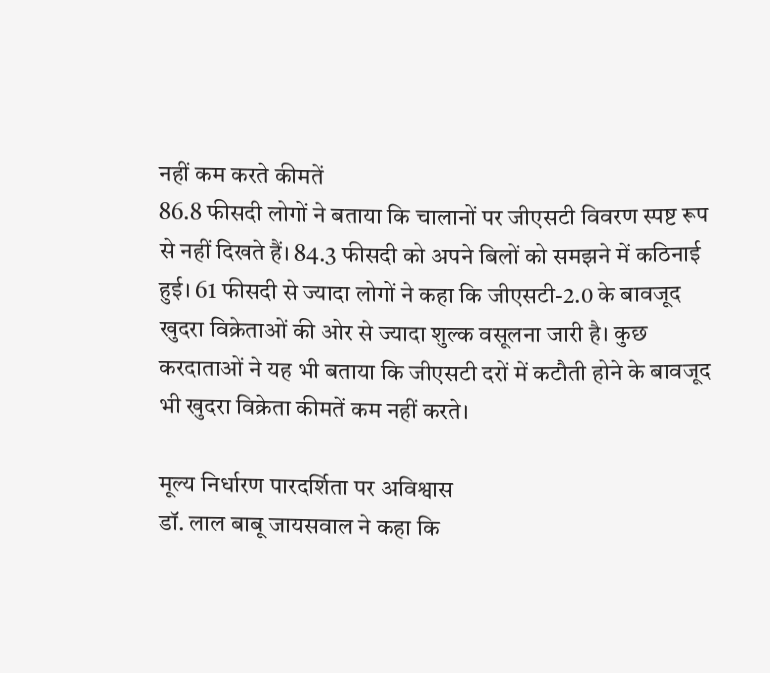नहीं कम करते कीमतें
86.8 फीसदी लोगों ने बताया कि चालानों पर जीएसटी विवरण स्पष्ट रूप से नहीं दिखते हैं। 84.3 फीसदी को अपने बिलों को समझने में कठिनाई हुई। 61 फीसदी से ज्यादा लोगों ने कहा कि जीएसटी-2.0 के बावजूद खुदरा विक्रेताओं की ओर से ज्यादा शुल्क वसूलना जारी है। कुछ करदाताओं ने यह भी बताया कि जीएसटी दरों में कटौती होने के बावजूद भी खुदरा विक्रेता कीमतें कम नहीं करते।

मूल्य निर्धारण पारदर्शिता पर अविश्वास
डॉ. लाल बाबू जायसवाल ने कहा कि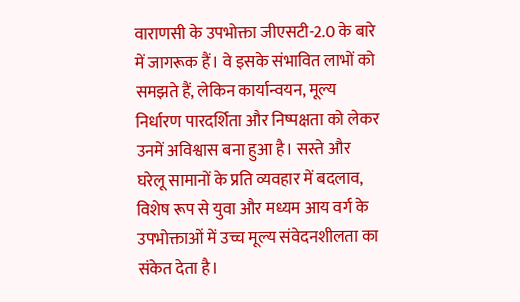वाराणसी के उपभोक्ता जीएसटी-2.0 के बारे में जागरूक हैं। वे इसके संभावित लाभों को समझते हैं, लेकिन कार्यान्वयन, मूल्य निर्धारण पारदर्शिता और निष्पक्षता को लेकर उनमें अविश्वास बना हुआ है। सस्ते और घरेलू सामानों के प्रति व्यवहार में बदलाव, विशेष रूप से युवा और मध्यम आय वर्ग के उपभोक्ताओं में उच्च मूल्य संवेदनशीलता का संकेत देता है।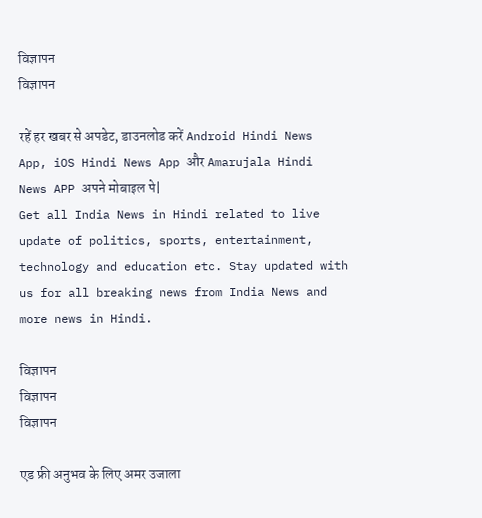विज्ञापन
विज्ञापन

रहें हर खबर से अपडेट, डाउनलोड करें Android Hindi News App, iOS Hindi News App और Amarujala Hindi News APP अपने मोबाइल पे|
Get all India News in Hindi related to live update of politics, sports, entertainment, technology and education etc. Stay updated with us for all breaking news from India News and more news in Hindi.

विज्ञापन
विज्ञापन
विज्ञापन

एड फ्री अनुभव के लिए अमर उजाला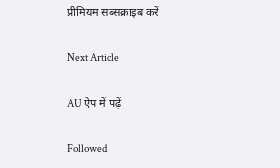प्रीमियम सब्सक्राइब करें

Next Article

AU ऐप में पढ़ें

Followed